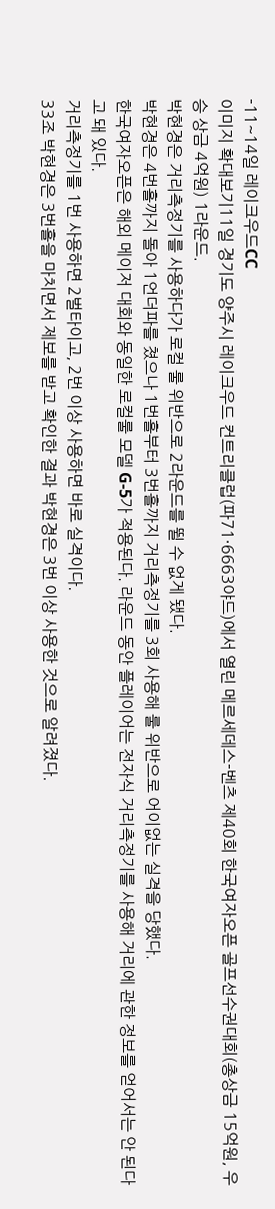-11~14일 레이크우드CC
이미지 확대보기11일 경기도 양주시 레이크우드 컨트리클럽(파71·6663야드)에서 열린 메르세데스-벤츠 제40회 한국여자오픈 골프선수권대회(총상금 15억원, 우승 상금 4억원) 1라운드.
박현경은 거리측정기를 사용하다가 로컬 룰 위반으로 2라운드를 뛸 수 없게 됐다.
박현경은 4번홀까지 돌아 1언더파를 쳤으나 1번홀부터 3번홀까지 거리측정기를 3회 사용해 룰 위반으로 어이없는 실격을 당했다.
한국여자오픈은 해외 메이저 대회와 동일한 로컬룰 모델 G-5가 적용된다. 라운드 동안 플레이어는 전자식 거리측정기를 사용해 거리에 관한 정보를 얻어서는 안 된다고 돼 있다.
거리측정기를 1번 사용하면 2벌타이고, 2번 이상 사용하면 바로 실격이다.
33조 박현경은 3번홀을 마치면서 제보를 받고 확인한 결과 박현경은 3번 이상 사용한 것으로 알려졌다.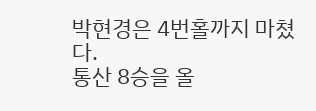박현경은 4번홀까지 마쳤다.
통산 8승을 올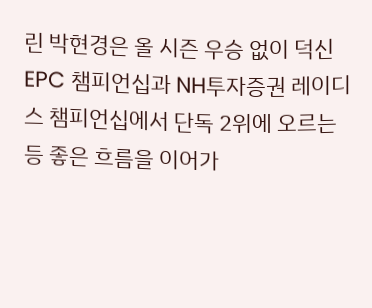린 박현경은 올 시즌 우승 없이 덕신EPC 챔피언십과 NH투자증권 레이디스 챔피언십에서 단독 2위에 오르는 등 좋은 흐름을 이어가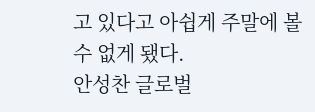고 있다고 아쉽게 주말에 볼 수 없게 됐다.
안성찬 글로벌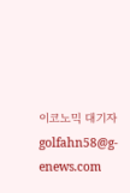이코노믹 대기자 golfahn58@g-enews.com